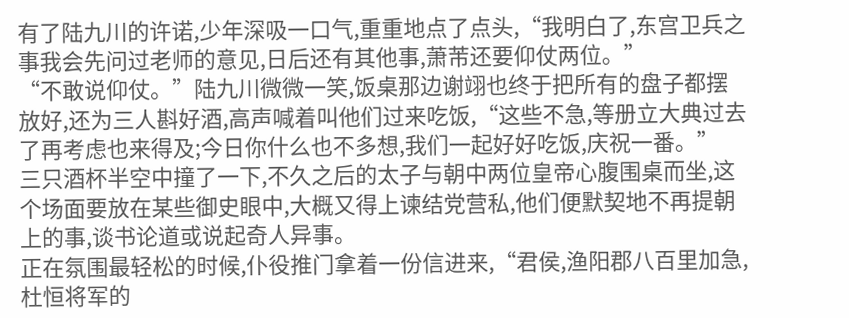有了陆九川的许诺,少年深吸一口气,重重地点了点头,“我明白了,东宫卫兵之事我会先问过老师的意见,日后还有其他事,萧芾还要仰仗两位。”
“不敢说仰仗。”陆九川微微一笑,饭桌那边谢翊也终于把所有的盘子都摆放好,还为三人斟好酒,高声喊着叫他们过来吃饭,“这些不急,等册立大典过去了再考虑也来得及;今日你什么也不多想,我们一起好好吃饭,庆祝一番。”
三只酒杯半空中撞了一下,不久之后的太子与朝中两位皇帝心腹围桌而坐,这个场面要放在某些御史眼中,大概又得上谏结党营私,他们便默契地不再提朝上的事,谈书论道或说起奇人异事。
正在氛围最轻松的时候,仆役推门拿着一份信进来,“君侯,渔阳郡八百里加急,杜恒将军的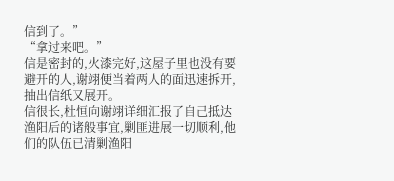信到了。”
“拿过来吧。”
信是密封的,火漆完好,这屋子里也没有要避开的人,谢翊便当着两人的面迅速拆开,抽出信纸又展开。
信很长,杜恒向谢翊详细汇报了自己抵达渔阳后的诸般事宜,剿匪进展一切顺利,他们的队伍已清剿渔阳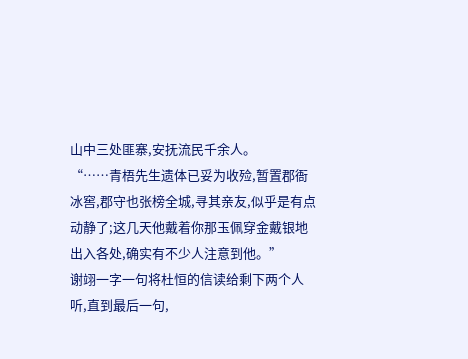山中三处匪寨,安抚流民千余人。
“……青梧先生遗体已妥为收殓,暂置郡衙冰窖,郡守也张榜全城,寻其亲友,似乎是有点动静了;这几天他戴着你那玉佩穿金戴银地出入各处,确实有不少人注意到他。”
谢翊一字一句将杜恒的信读给剩下两个人听,直到最后一句,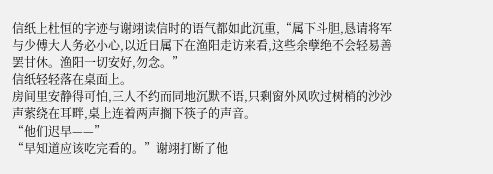信纸上杜恒的字迹与谢翊读信时的语气都如此沉重,“属下斗胆,恳请将军与少傅大人务必小心,以近日属下在渔阳走访来看,这些余孽绝不会轻易善罢甘休。渔阳一切安好,勿念。”
信纸轻轻落在桌面上。
房间里安静得可怕,三人不约而同地沉默不语,只剩窗外风吹过树梢的沙沙声萦绕在耳畔,桌上连着两声搁下筷子的声音。
“他们迟早——”
“早知道应该吃完看的。”谢翊打断了他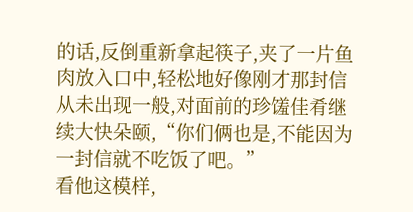的话,反倒重新拿起筷子,夹了一片鱼肉放入口中,轻松地好像刚才那封信从未出现一般,对面前的珍馐佳肴继续大快朵颐,“你们俩也是,不能因为一封信就不吃饭了吧。”
看他这模样,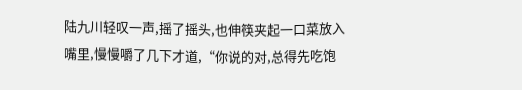陆九川轻叹一声,摇了摇头,也伸筷夹起一口菜放入嘴里,慢慢嚼了几下才道,“你说的对,总得先吃饱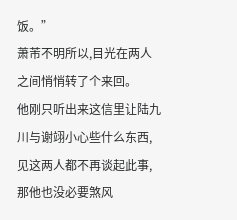饭。”
萧芾不明所以,目光在两人之间悄悄转了个来回。
他刚只听出来这信里让陆九川与谢翊小心些什么东西,见这两人都不再谈起此事,那他也没必要煞风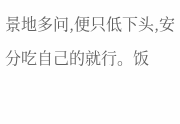景地多问,便只低下头,安分吃自己的就行。饭